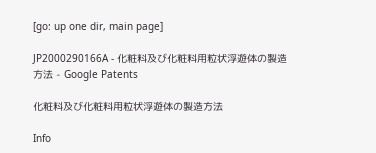[go: up one dir, main page]

JP2000290166A - 化粧料及び化粧料用粒状浮遊体の製造方法 - Google Patents

化粧料及び化粧料用粒状浮遊体の製造方法

Info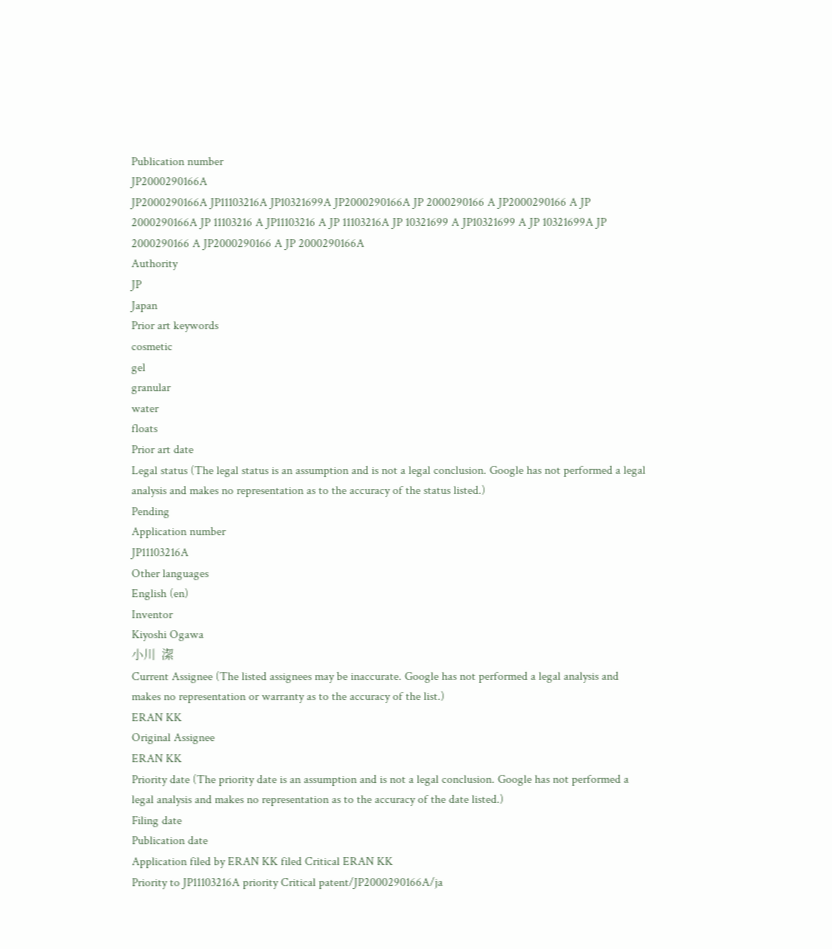Publication number
JP2000290166A
JP2000290166A JP11103216A JP10321699A JP2000290166A JP 2000290166 A JP2000290166 A JP 2000290166A JP 11103216 A JP11103216 A JP 11103216A JP 10321699 A JP10321699 A JP 10321699A JP 2000290166 A JP2000290166 A JP 2000290166A
Authority
JP
Japan
Prior art keywords
cosmetic
gel
granular
water
floats
Prior art date
Legal status (The legal status is an assumption and is not a legal conclusion. Google has not performed a legal analysis and makes no representation as to the accuracy of the status listed.)
Pending
Application number
JP11103216A
Other languages
English (en)
Inventor
Kiyoshi Ogawa
小川  潔
Current Assignee (The listed assignees may be inaccurate. Google has not performed a legal analysis and makes no representation or warranty as to the accuracy of the list.)
ERAN KK
Original Assignee
ERAN KK
Priority date (The priority date is an assumption and is not a legal conclusion. Google has not performed a legal analysis and makes no representation as to the accuracy of the date listed.)
Filing date
Publication date
Application filed by ERAN KK filed Critical ERAN KK
Priority to JP11103216A priority Critical patent/JP2000290166A/ja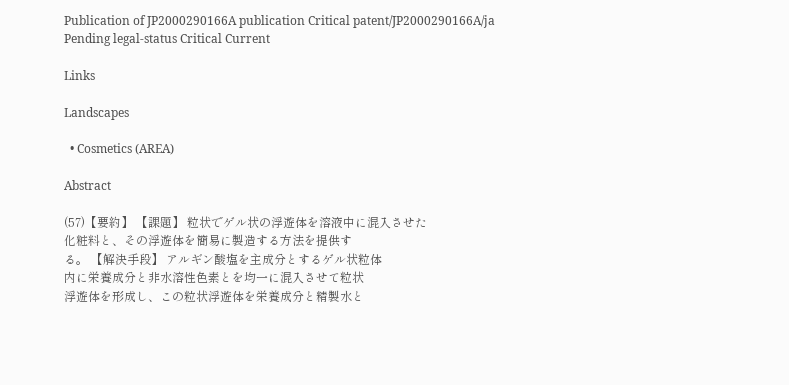Publication of JP2000290166A publication Critical patent/JP2000290166A/ja
Pending legal-status Critical Current

Links

Landscapes

  • Cosmetics (AREA)

Abstract

(57)【要約】 【課題】 粒状でゲル状の浮遊体を溶液中に混入させた
化粧料と、その浮遊体を簡易に製造する方法を提供す
る。 【解決手段】 アルギン酸塩を主成分とするゲル状粒体
内に栄養成分と非水溶性色素とを均一に混入させて粒状
浮遊体を形成し、この粒状浮遊体を栄養成分と精製水と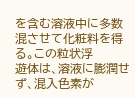を含む溶液中に多数混させて化粧料を得る。この粒状浮
遊体は、溶液に膨潤せず、混入色素が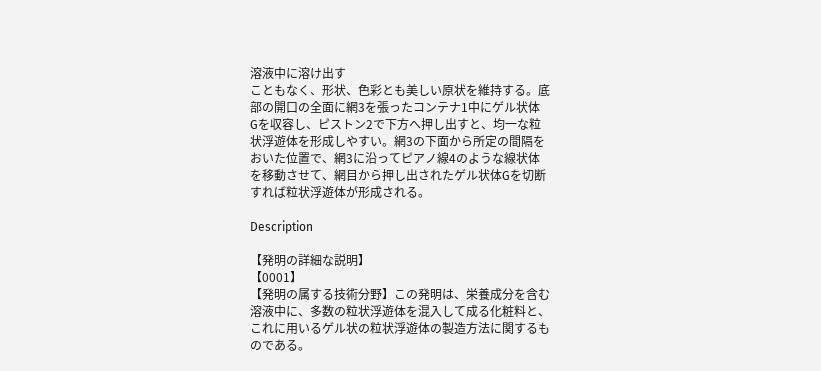溶液中に溶け出す
こともなく、形状、色彩とも美しい原状を維持する。底
部の開口の全面に網3を張ったコンテナ1中にゲル状体
Gを収容し、ピストン2で下方へ押し出すと、均一な粒
状浮遊体を形成しやすい。網3の下面から所定の間隔を
おいた位置で、網3に沿ってピアノ線4のような線状体
を移動させて、網目から押し出されたゲル状体Gを切断
すれば粒状浮遊体が形成される。

Description

【発明の詳細な説明】
【0001】
【発明の属する技術分野】この発明は、栄養成分を含む
溶液中に、多数の粒状浮遊体を混入して成る化粧料と、
これに用いるゲル状の粒状浮遊体の製造方法に関するも
のである。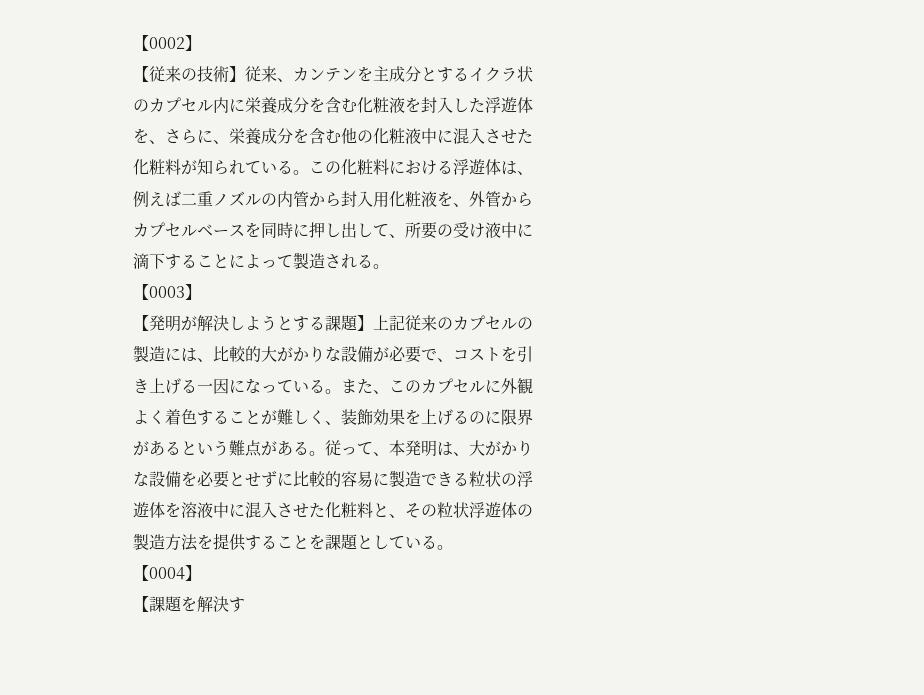【0002】
【従来の技術】従来、カンテンを主成分とするイクラ状
のカプセル内に栄養成分を含む化粧液を封入した浮遊体
を、さらに、栄養成分を含む他の化粧液中に混入させた
化粧料が知られている。この化粧料における浮遊体は、
例えば二重ノズルの内管から封入用化粧液を、外管から
カプセルベースを同時に押し出して、所要の受け液中に
滴下することによって製造される。
【0003】
【発明が解決しようとする課題】上記従来のカプセルの
製造には、比較的大がかりな設備が必要で、コストを引
き上げる一因になっている。また、このカプセルに外観
よく着色することが難しく、装飾効果を上げるのに限界
があるという難点がある。従って、本発明は、大がかり
な設備を必要とせずに比較的容易に製造できる粒状の浮
遊体を溶液中に混入させた化粧料と、その粒状浮遊体の
製造方法を提供することを課題としている。
【0004】
【課題を解決す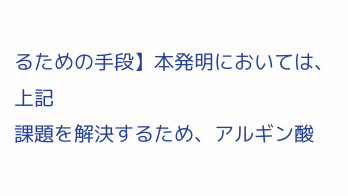るための手段】本発明においては、上記
課題を解決するため、アルギン酸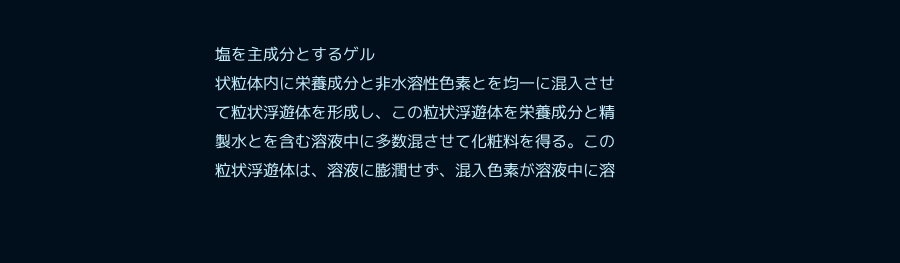塩を主成分とするゲル
状粒体内に栄養成分と非水溶性色素とを均一に混入させ
て粒状浮遊体を形成し、この粒状浮遊体を栄養成分と精
製水とを含む溶液中に多数混させて化粧料を得る。この
粒状浮遊体は、溶液に膨潤せず、混入色素が溶液中に溶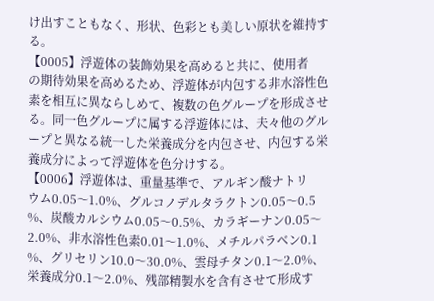け出すこともなく、形状、色彩とも美しい原状を維持す
る。
【0005】浮遊体の装飾効果を高めると共に、使用者
の期待効果を高めるため、浮遊体が内包する非水溶性色
素を相互に異ならしめて、複数の色グループを形成させ
る。同一色グループに属する浮遊体には、夫々他のグル
ープと異なる統一した栄養成分を内包させ、内包する栄
養成分によって浮遊体を色分けする。
【0006】浮遊体は、重量基準で、アルギン酸ナトリ
ウム0.05〜1.0%、グルコノデルタラクトン0.05〜0.5
%、炭酸カルシウム0.05〜0.5%、カラギーナン0.05〜
2.0%、非水溶性色素0.01〜1.0%、メチルパラベン0.1
%、グリセリン10.0〜30.0%、雲母チタン0.1〜2.0%、
栄養成分0.1〜2.0%、残部精製水を含有させて形成す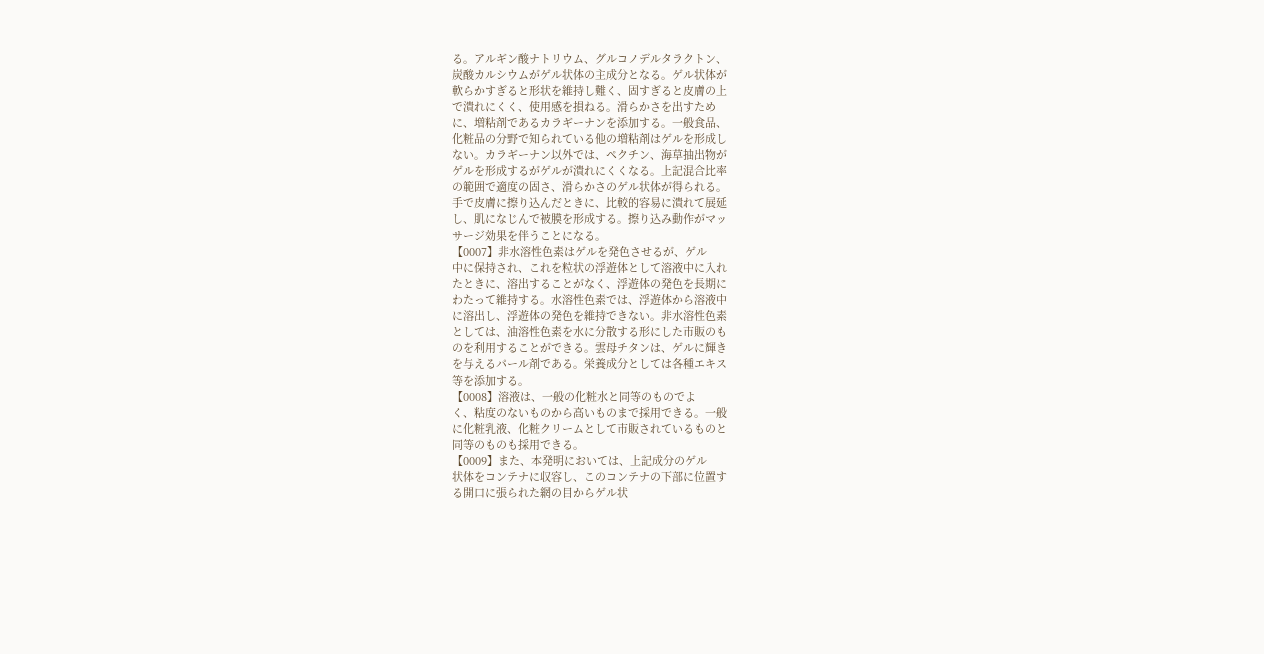る。アルギン酸ナトリウム、グルコノデルタラクトン、
炭酸カルシウムがゲル状体の主成分となる。ゲル状体が
軟らかすぎると形状を維持し難く、固すぎると皮膚の上
で潰れにくく、使用感を損ねる。滑らかさを出すため
に、増粘剤であるカラギーナンを添加する。一般食品、
化粧品の分野で知られている他の増粘剤はゲルを形成し
ない。カラギーナン以外では、ペクチン、海草抽出物が
ゲルを形成するがゲルが潰れにくくなる。上記混合比率
の範囲で適度の固さ、滑らかさのゲル状体が得られる。
手で皮膚に擦り込んだときに、比較的容易に潰れて展延
し、肌になじんで被膜を形成する。擦り込み動作がマッ
サージ効果を伴うことになる。
【0007】非水溶性色素はゲルを発色させるが、ゲル
中に保持され、これを粒状の浮遊体として溶液中に入れ
たときに、溶出することがなく、浮遊体の発色を長期に
わたって維持する。水溶性色素では、浮遊体から溶液中
に溶出し、浮遊体の発色を維持できない。非水溶性色素
としては、油溶性色素を水に分散する形にした市販のも
のを利用することができる。雲母チタンは、ゲルに輝き
を与えるパール剤である。栄養成分としては各種エキス
等を添加する。
【0008】溶液は、一般の化粧水と同等のものでよ
く、粘度のないものから高いものまで採用できる。一般
に化粧乳液、化粧クリームとして市販されているものと
同等のものも採用できる。
【0009】また、本発明においては、上記成分のゲル
状体をコンテナに収容し、このコンテナの下部に位置す
る開口に張られた網の目からゲル状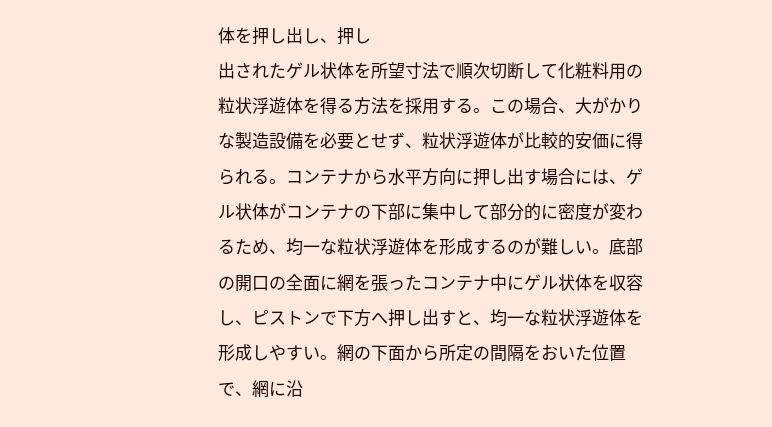体を押し出し、押し
出されたゲル状体を所望寸法で順次切断して化粧料用の
粒状浮遊体を得る方法を採用する。この場合、大がかり
な製造設備を必要とせず、粒状浮遊体が比較的安価に得
られる。コンテナから水平方向に押し出す場合には、ゲ
ル状体がコンテナの下部に集中して部分的に密度が変わ
るため、均一な粒状浮遊体を形成するのが難しい。底部
の開口の全面に網を張ったコンテナ中にゲル状体を収容
し、ピストンで下方へ押し出すと、均一な粒状浮遊体を
形成しやすい。網の下面から所定の間隔をおいた位置
で、網に沿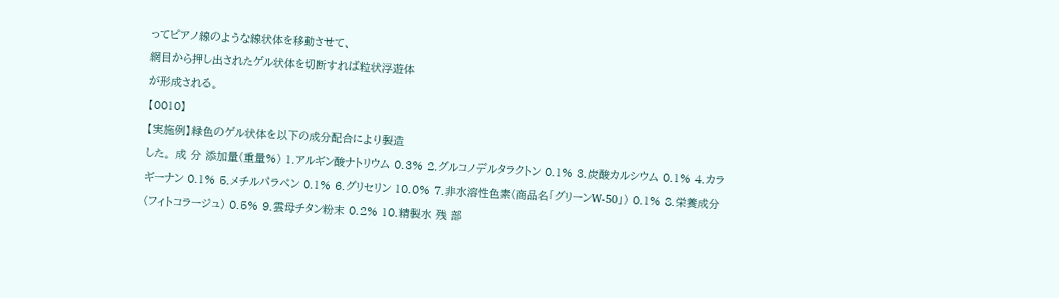ってピアノ線のような線状体を移動させて、
網目から押し出されたゲル状体を切断すれば粒状浮遊体
が形成される。
【0010】
【実施例】緑色のゲル状体を以下の成分配合により製造
した。 成 分 添加量(重量%) 1.アルギン酸ナトリウム 0.3% 2.グルコノデルタラクトン 0.1% 3.炭酸カルシウム 0.1% 4.カラギーナン 0.1% 5.メチルパラペン 0.1% 6.グリセリン 10.0% 7.非水溶性色素(商品名「グリーンW-50」) 0.1% 8.栄養成分(フィトコラージュ) 0.5% 9.雲母チタン粉末 0.2% 10.精製水 残 部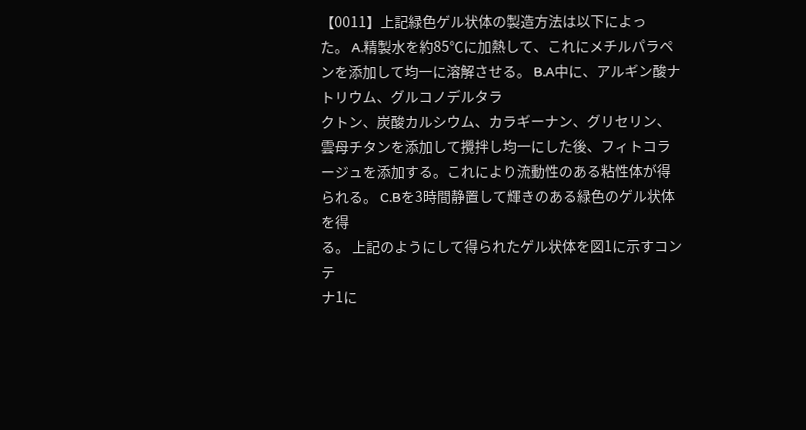【0011】上記緑色ゲル状体の製造方法は以下によっ
た。 A.精製水を約85℃に加熱して、これにメチルパラペ
ンを添加して均一に溶解させる。 B.A中に、アルギン酸ナトリウム、グルコノデルタラ
クトン、炭酸カルシウム、カラギーナン、グリセリン、
雲母チタンを添加して攪拌し均一にした後、フィトコラ
ージュを添加する。これにより流動性のある粘性体が得
られる。 C.Bを3時間静置して輝きのある緑色のゲル状体を得
る。 上記のようにして得られたゲル状体を図1に示すコンテ
ナ1に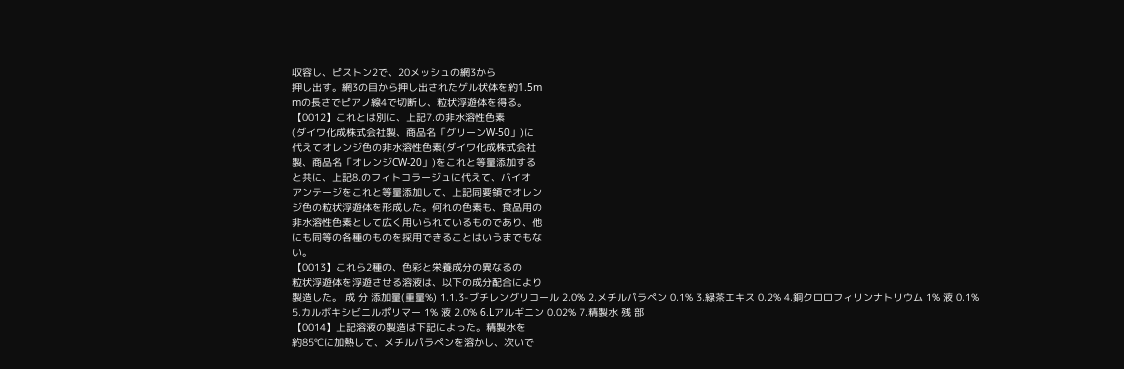収容し、ピストン2で、20メッシュの網3から
押し出す。網3の目から押し出されたゲル状体を約1.5m
mの長さでピアノ線4で切断し、粒状浮遊体を得る。
【0012】これとは別に、上記7.の非水溶性色素
(ダイワ化成株式会社製、商品名「グリーンW-50」)に
代えてオレンジ色の非水溶性色素(ダイワ化成株式会社
製、商品名「オレンジCW-20」)をこれと等量添加する
と共に、上記8.のフィトコラージュに代えて、バイオ
アンテージをこれと等量添加して、上記同要領でオレン
ジ色の粒状浮遊体を形成した。何れの色素も、食品用の
非水溶性色素として広く用いられているものであり、他
にも同等の各種のものを採用できることはいうまでもな
い。
【0013】これら2種の、色彩と栄養成分の異なるの
粒状浮遊体を浮遊させる溶液は、以下の成分配合により
製造した。 成 分 添加量(重量%) 1.1.3-ブチレングリコール 2.0% 2.メチルパラペン 0.1% 3.緑茶エキス 0.2% 4.銅クロロフィリンナトリウム 1% 液 0.1% 5.カルボキシビニルポリマー 1% 液 2.0% 6.Lアルギニン 0.02% 7.精製水 残 部
【0014】上記溶液の製造は下記によった。精製水を
約85℃に加熱して、メチルパラペンを溶かし、次いで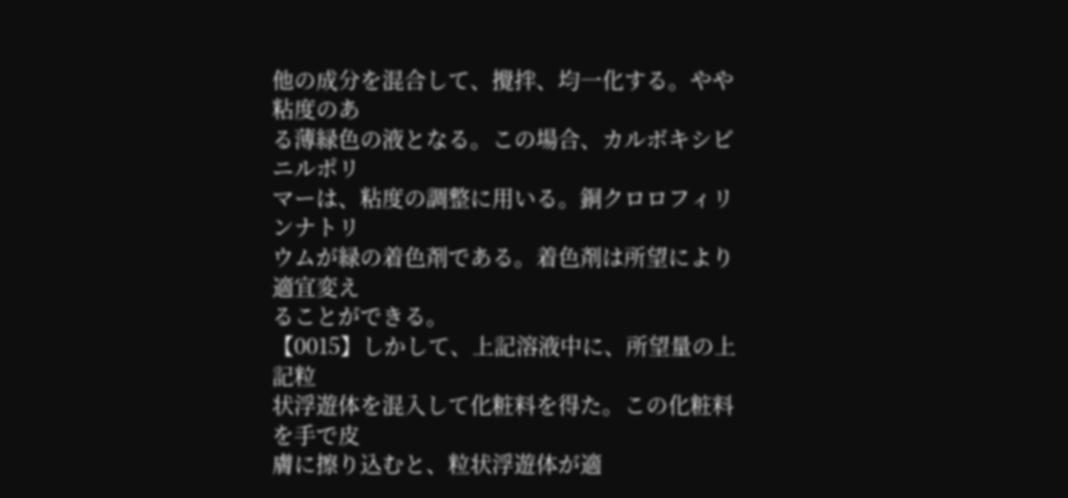他の成分を混合して、攪拌、均一化する。やや粘度のあ
る薄緑色の液となる。この場合、カルボキシビニルポリ
マーは、粘度の調整に用いる。銅クロロフィリンナトリ
ウムが緑の着色剤である。着色剤は所望により適宜変え
ることができる。
【0015】しかして、上記溶液中に、所望量の上記粒
状浮遊体を混入して化粧料を得た。この化粧料を手で皮
膚に擦り込むと、粒状浮遊体が適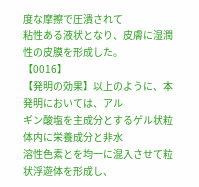度な摩擦で圧潰されて
粘性ある液状となり、皮膚に湿潤性の皮膜を形成した。
【0016】
【発明の効果】以上のように、本発明においては、アル
ギン酸塩を主成分とするゲル状粒体内に栄養成分と非水
溶性色素とを均一に混入させて粒状浮遊体を形成し、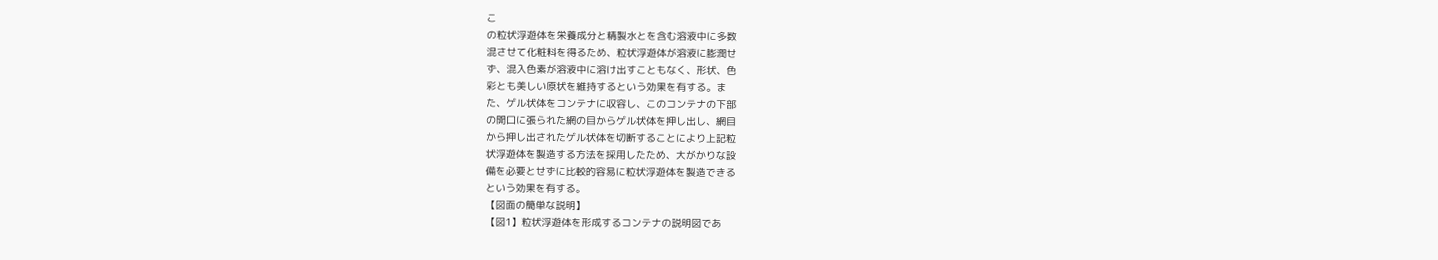こ
の粒状浮遊体を栄養成分と精製水とを含む溶液中に多数
混させて化粧料を得るため、粒状浮遊体が溶液に膨潤せ
ず、混入色素が溶液中に溶け出すこともなく、形状、色
彩とも美しい原状を維持するという効果を有する。ま
た、ゲル状体をコンテナに収容し、このコンテナの下部
の開口に張られた網の目からゲル状体を押し出し、網目
から押し出されたゲル状体を切断することにより上記粒
状浮遊体を製造する方法を採用したため、大がかりな設
備を必要とせずに比較的容易に粒状浮遊体を製造できる
という効果を有する。
【図面の簡単な説明】
【図1】粒状浮遊体を形成するコンテナの説明図であ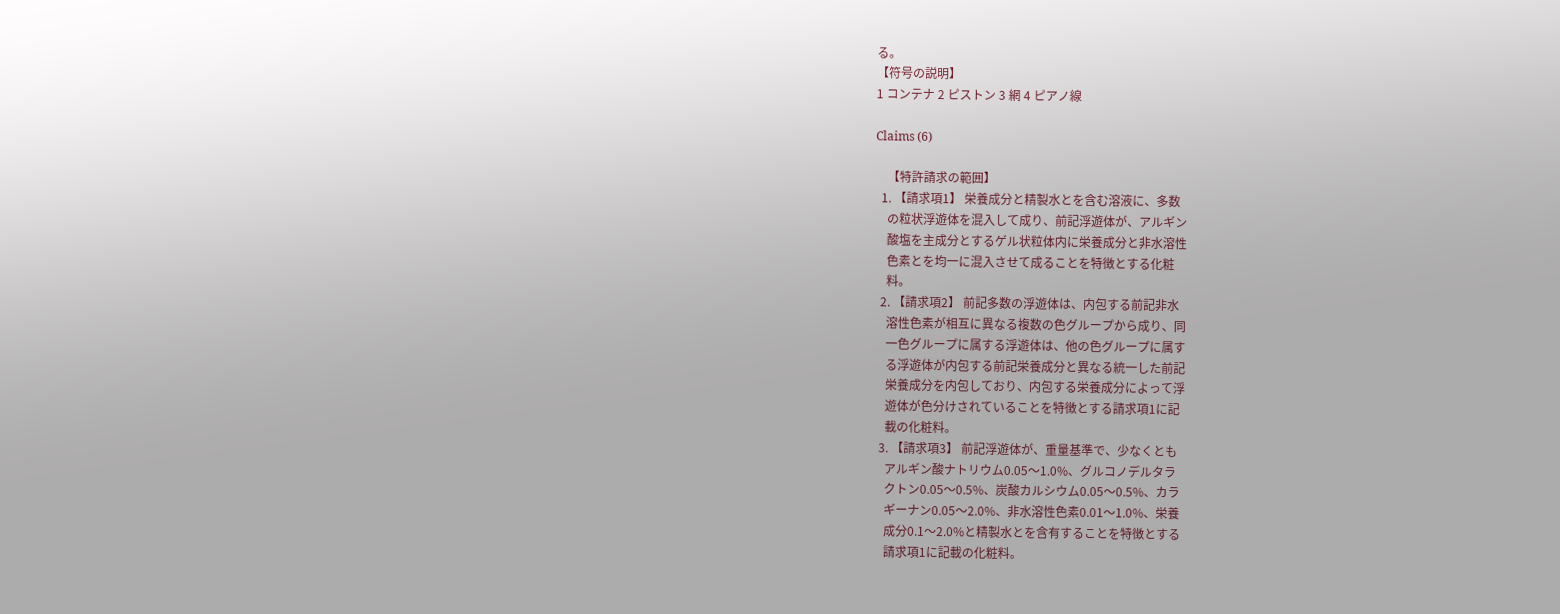る。
【符号の説明】
1 コンテナ 2 ピストン 3 網 4 ピアノ線

Claims (6)

    【特許請求の範囲】
  1. 【請求項1】 栄養成分と精製水とを含む溶液に、多数
    の粒状浮遊体を混入して成り、前記浮遊体が、アルギン
    酸塩を主成分とするゲル状粒体内に栄養成分と非水溶性
    色素とを均一に混入させて成ることを特徴とする化粧
    料。
  2. 【請求項2】 前記多数の浮遊体は、内包する前記非水
    溶性色素が相互に異なる複数の色グループから成り、同
    一色グループに属する浮遊体は、他の色グループに属す
    る浮遊体が内包する前記栄養成分と異なる統一した前記
    栄養成分を内包しており、内包する栄養成分によって浮
    遊体が色分けされていることを特徴とする請求項1に記
    載の化粧料。
  3. 【請求項3】 前記浮遊体が、重量基準で、少なくとも
    アルギン酸ナトリウム0.05〜1.0%、グルコノデルタラ
    クトン0.05〜0.5%、炭酸カルシウム0.05〜0.5%、カラ
    ギーナン0.05〜2.0%、非水溶性色素0.01〜1.0%、栄養
    成分0.1〜2.0%と精製水とを含有することを特徴とする
    請求項1に記載の化粧料。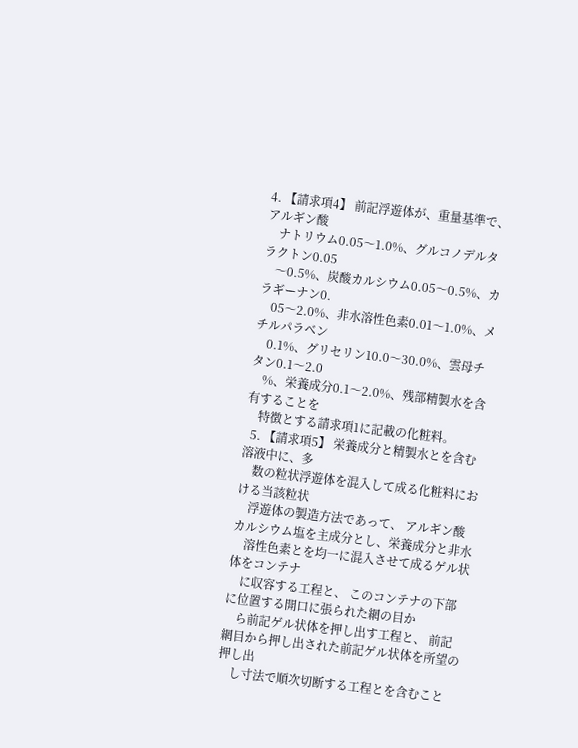4. 【請求項4】 前記浮遊体が、重量基準で、アルギン酸
    ナトリウム0.05〜1.0%、グルコノデルタラクトン0.05
    〜0.5%、炭酸カルシウム0.05〜0.5%、カラギーナン0.
    05〜2.0%、非水溶性色素0.01〜1.0%、メチルパラベン
    0.1%、グリセリン10.0〜30.0%、雲母チタン0.1〜2.0
    %、栄養成分0.1〜2.0%、残部精製水を含有することを
    特徴とする請求項1に記載の化粧料。
  5. 【請求項5】 栄養成分と精製水とを含む溶液中に、多
    数の粒状浮遊体を混入して成る化粧料における当該粒状
    浮遊体の製造方法であって、 アルギン酸カルシウム塩を主成分とし、栄養成分と非水
    溶性色素とを均一に混入させて成るゲル状体をコンテナ
    に収容する工程と、 このコンテナの下部に位置する開口に張られた網の目か
    ら前記ゲル状体を押し出す工程と、 前記網目から押し出された前記ゲル状体を所望の押し出
    し寸法で順次切断する工程とを含むこと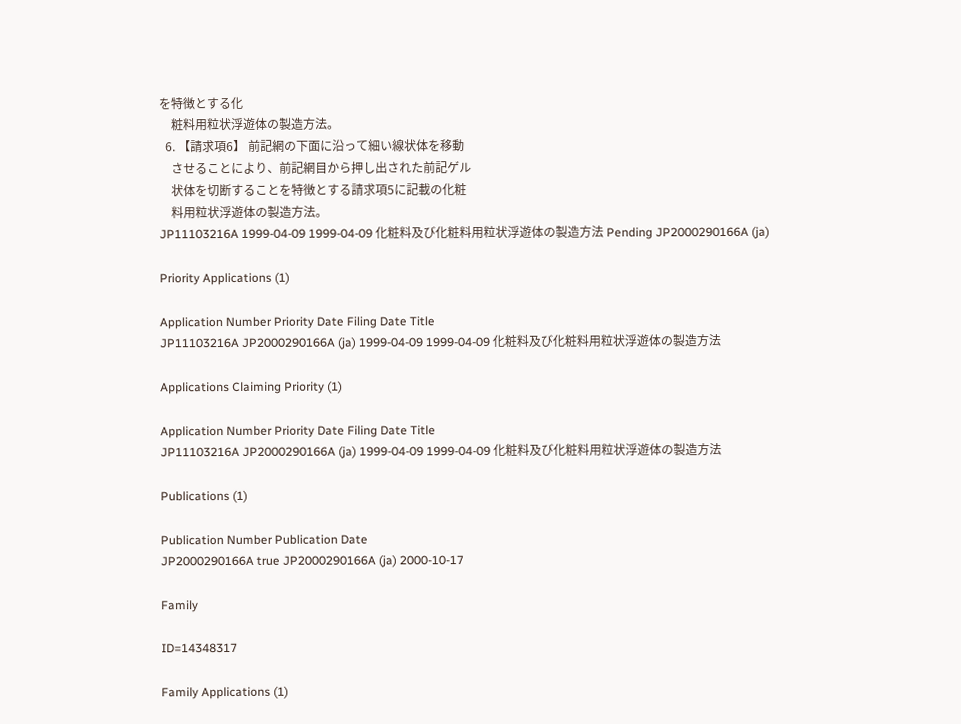を特徴とする化
    粧料用粒状浮遊体の製造方法。
  6. 【請求項6】 前記網の下面に沿って細い線状体を移動
    させることにより、前記網目から押し出された前記ゲル
    状体を切断することを特徴とする請求項5に記載の化粧
    料用粒状浮遊体の製造方法。
JP11103216A 1999-04-09 1999-04-09 化粧料及び化粧料用粒状浮遊体の製造方法 Pending JP2000290166A (ja)

Priority Applications (1)

Application Number Priority Date Filing Date Title
JP11103216A JP2000290166A (ja) 1999-04-09 1999-04-09 化粧料及び化粧料用粒状浮遊体の製造方法

Applications Claiming Priority (1)

Application Number Priority Date Filing Date Title
JP11103216A JP2000290166A (ja) 1999-04-09 1999-04-09 化粧料及び化粧料用粒状浮遊体の製造方法

Publications (1)

Publication Number Publication Date
JP2000290166A true JP2000290166A (ja) 2000-10-17

Family

ID=14348317

Family Applications (1)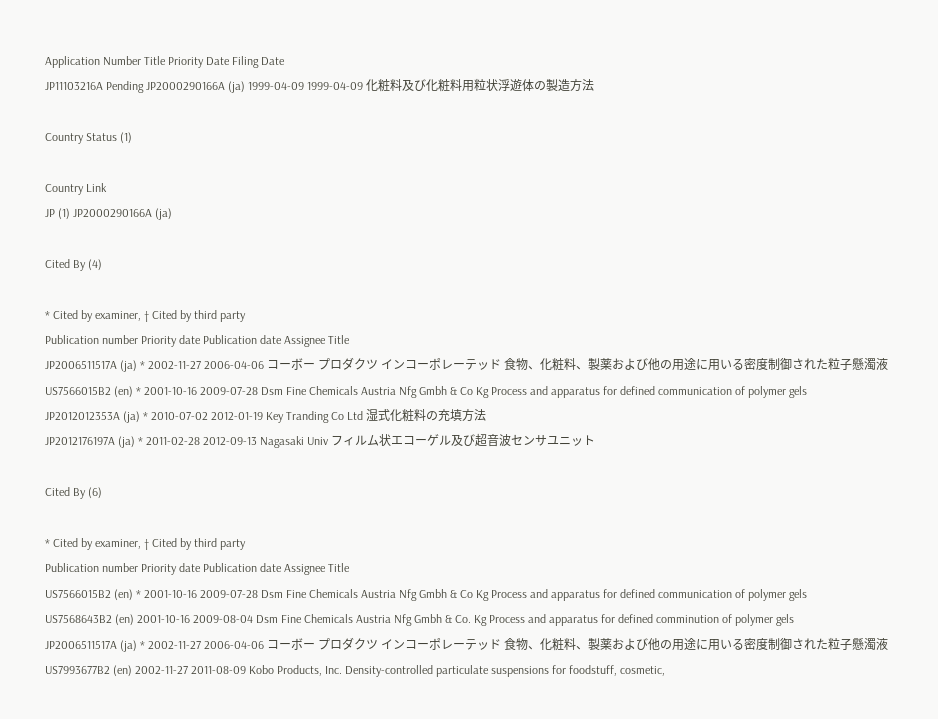Application Number Title Priority Date Filing Date
JP11103216A Pending JP2000290166A (ja) 1999-04-09 1999-04-09 化粧料及び化粧料用粒状浮遊体の製造方法

Country Status (1)

Country Link
JP (1) JP2000290166A (ja)

Cited By (4)

* Cited by examiner, † Cited by third party
Publication number Priority date Publication date Assignee Title
JP2006511517A (ja) * 2002-11-27 2006-04-06 コーボー プロダクツ インコーポレーテッド 食物、化粧料、製薬および他の用途に用いる密度制御された粒子懸濁液
US7566015B2 (en) * 2001-10-16 2009-07-28 Dsm Fine Chemicals Austria Nfg Gmbh & Co Kg Process and apparatus for defined communication of polymer gels
JP2012012353A (ja) * 2010-07-02 2012-01-19 Key Tranding Co Ltd 湿式化粧料の充填方法
JP2012176197A (ja) * 2011-02-28 2012-09-13 Nagasaki Univ フィルム状エコーゲル及び超音波センサユニット

Cited By (6)

* Cited by examiner, † Cited by third party
Publication number Priority date Publication date Assignee Title
US7566015B2 (en) * 2001-10-16 2009-07-28 Dsm Fine Chemicals Austria Nfg Gmbh & Co Kg Process and apparatus for defined communication of polymer gels
US7568643B2 (en) 2001-10-16 2009-08-04 Dsm Fine Chemicals Austria Nfg Gmbh & Co. Kg Process and apparatus for defined comminution of polymer gels
JP2006511517A (ja) * 2002-11-27 2006-04-06 コーボー プロダクツ インコーポレーテッド 食物、化粧料、製薬および他の用途に用いる密度制御された粒子懸濁液
US7993677B2 (en) 2002-11-27 2011-08-09 Kobo Products, Inc. Density-controlled particulate suspensions for foodstuff, cosmetic,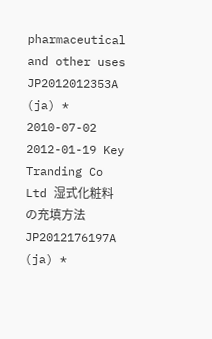pharmaceutical and other uses
JP2012012353A (ja) * 2010-07-02 2012-01-19 Key Tranding Co Ltd 湿式化粧料の充填方法
JP2012176197A (ja) *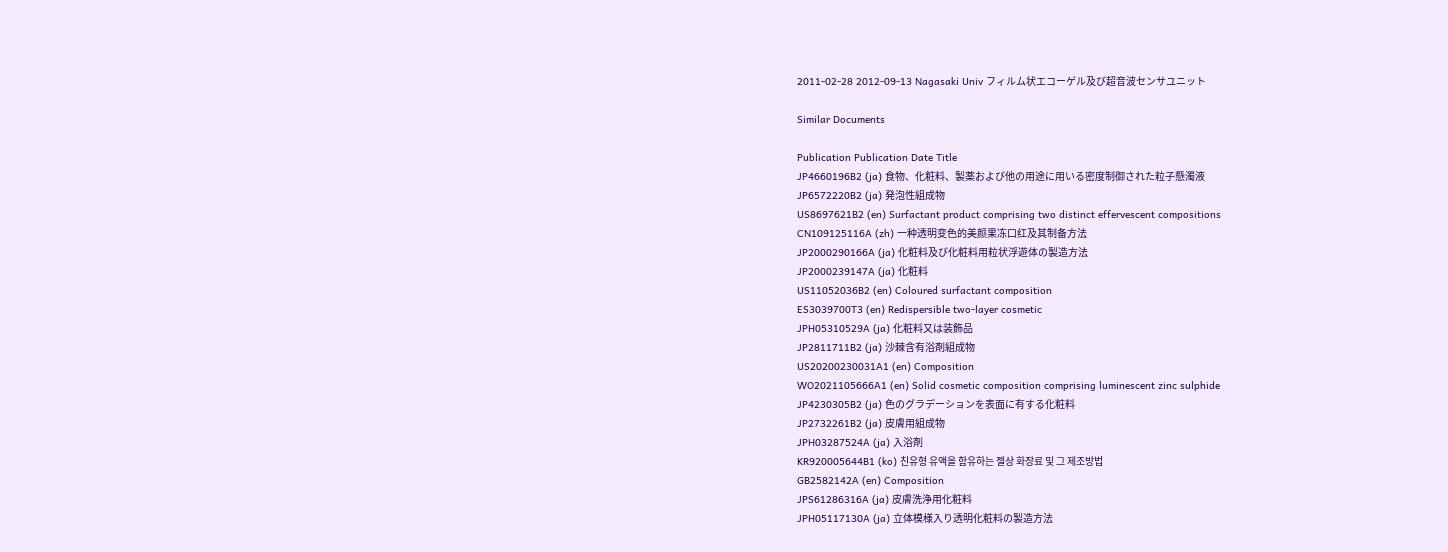2011-02-28 2012-09-13 Nagasaki Univ フィルム状エコーゲル及び超音波センサユニット

Similar Documents

Publication Publication Date Title
JP4660196B2 (ja) 食物、化粧料、製薬および他の用途に用いる密度制御された粒子懸濁液
JP6572220B2 (ja) 発泡性組成物
US8697621B2 (en) Surfactant product comprising two distinct effervescent compositions
CN109125116A (zh) 一种透明变色的美颜果冻口红及其制备方法
JP2000290166A (ja) 化粧料及び化粧料用粒状浮遊体の製造方法
JP2000239147A (ja) 化粧料
US11052036B2 (en) Coloured surfactant composition
ES3039700T3 (en) Redispersible two-layer cosmetic
JPH05310529A (ja) 化粧料又は装飾品
JP2811711B2 (ja) 沙棘含有浴剤組成物
US20200230031A1 (en) Composition
WO2021105666A1 (en) Solid cosmetic composition comprising luminescent zinc sulphide
JP4230305B2 (ja) 色のグラデーションを表面に有する化粧料
JP2732261B2 (ja) 皮膚用組成物
JPH03287524A (ja) 入浴剤
KR920005644B1 (ko) 친유형 유액을 함유하는 젤상 화장료 및 그 제조방법
GB2582142A (en) Composition
JPS61286316A (ja) 皮膚洗浄用化粧料
JPH05117130A (ja) 立体模様入り透明化粧料の製造方法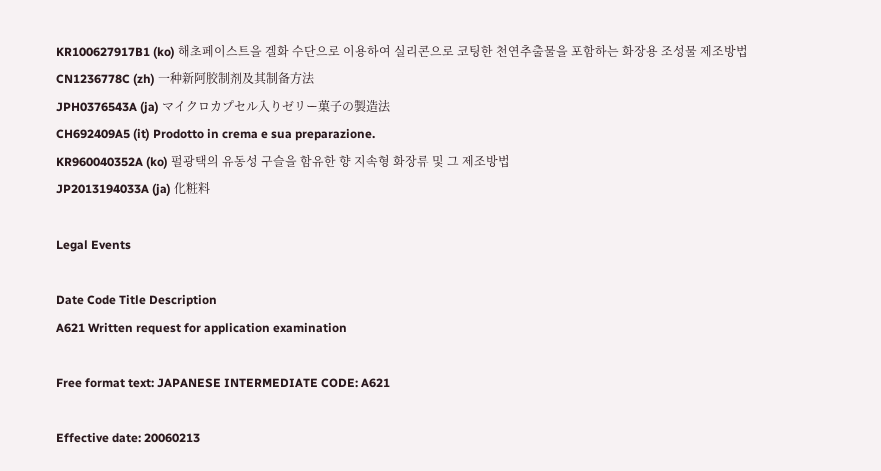KR100627917B1 (ko) 해초페이스트을 겔화 수단으로 이용하여 실리콘으로 코팅한 천연추출물을 포함하는 화장용 조성물 제조방법
CN1236778C (zh) 一种新阿胶制剂及其制备方法
JPH0376543A (ja) マイクロカプセル入りゼリー菓子の製造法
CH692409A5 (it) Prodotto in crema e sua preparazione.
KR960040352A (ko) 펄광택의 유동성 구슬을 함유한 향 지속형 화장류 및 그 제조방법
JP2013194033A (ja) 化粧料

Legal Events

Date Code Title Description
A621 Written request for application examination

Free format text: JAPANESE INTERMEDIATE CODE: A621

Effective date: 20060213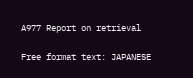A977 Report on retrieval

Free format text: JAPANESE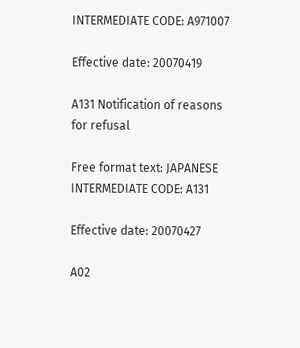INTERMEDIATE CODE: A971007

Effective date: 20070419

A131 Notification of reasons for refusal

Free format text: JAPANESE INTERMEDIATE CODE: A131

Effective date: 20070427

A02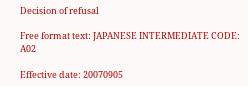Decision of refusal

Free format text: JAPANESE INTERMEDIATE CODE: A02

Effective date: 20070905